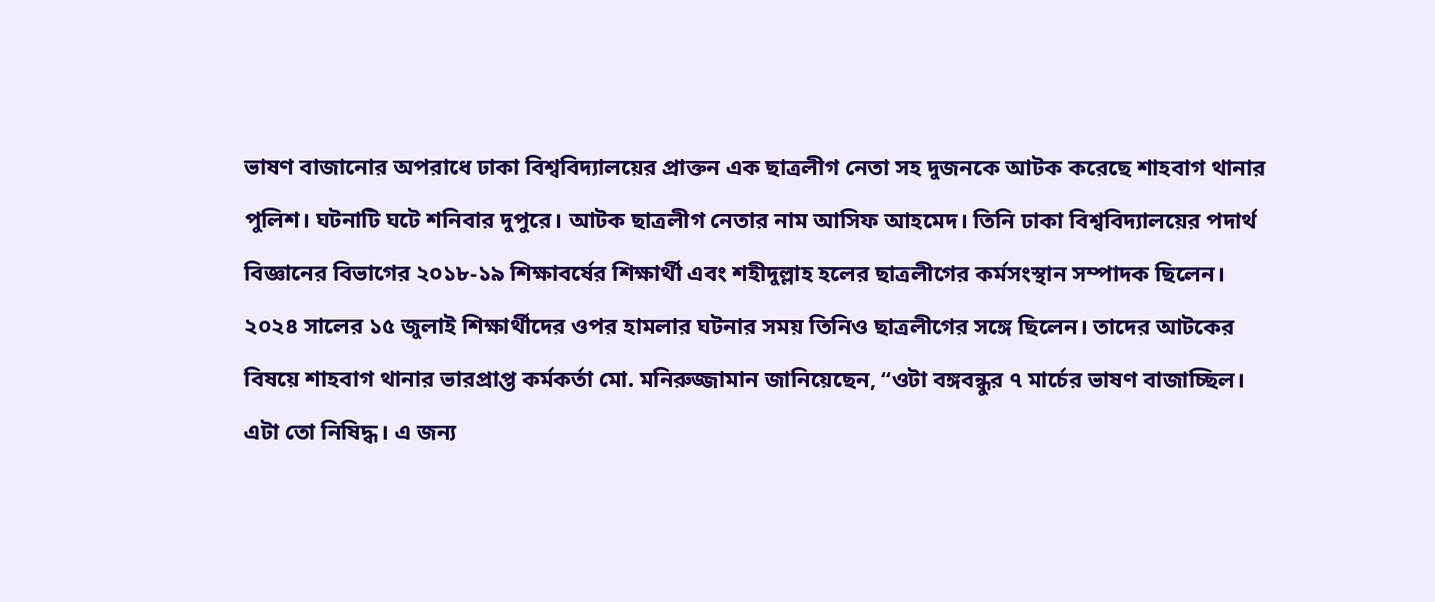ভাষণ বাজানোর অপরাধে ঢাকা বিশ্ববিদ্যালয়ের প্রাক্তন এক ছাত্রলীগ নেতা সহ দুজনকে আটক করেছে শাহবাগ থানার পুলিশ। ঘটনাটি ঘটে শনিবার দুপুরে। আটক ছাত্রলীগ নেতার নাম আসিফ আহমেদ। তিনি ঢাকা বিশ্ববিদ্যালয়ের পদার্থ বিজ্ঞানের বিভাগের ২০১৮-১৯ শিক্ষাবর্ষের শিক্ষার্থী এবং শহীদুল্লাহ হলের ছাত্রলীগের কর্মসংস্থান সম্পাদক ছিলেন। ২০২৪ সালের ১৫ জুলাই শিক্ষার্থীদের ওপর হামলার ঘটনার সময় তিনিও ছাত্রলীগের সঙ্গে ছিলেন। তাদের আটকের বিষয়ে শাহবাগ থানার ভারপ্রাপ্ত কর্মকর্তা মো. মনিরুজ্জামান জানিয়েছেন, “ওটা বঙ্গবন্ধুর ৭ মার্চের ভাষণ বাজাচ্ছিল। এটা তো নিষিদ্ধ। এ জন্য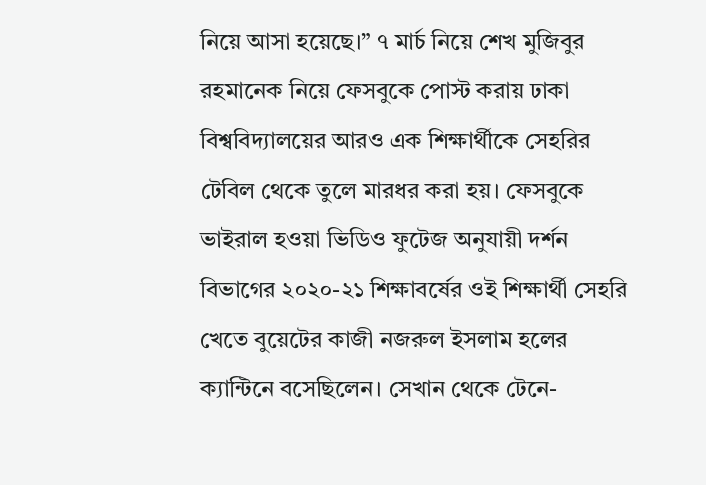নিয়ে আসা হয়েছে।” ৭ মার্চ নিয়ে শেখ মুজিবুর রহমানেক নিয়ে ফেসবুকে পোস্ট করায় ঢাকা বিশ্ববিদ্যালয়ের আরও এক শিক্ষার্থীকে সেহরির টেবিল থেকে তুলে মারধর করা হয়। ফেসবুকে ভাইরাল হওয়া ভিডিও ফুটেজ অনুযায়ী দর্শন বিভাগের ২০২০-২১ শিক্ষাবর্ষের ওই শিক্ষার্থী সেহরি খেতে বুয়েটের কাজী নজরুল ইসলাম হলের ক্যান্টিনে বসেছিলেন। সেখান থেকে টেনে-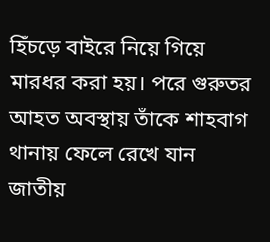হিঁচড়ে বাইরে নিয়ে গিয়ে মারধর করা হয়। পরে গুরুতর আহত অবস্থায় তাঁকে শাহবাগ থানায় ফেলে রেখে যান জাতীয়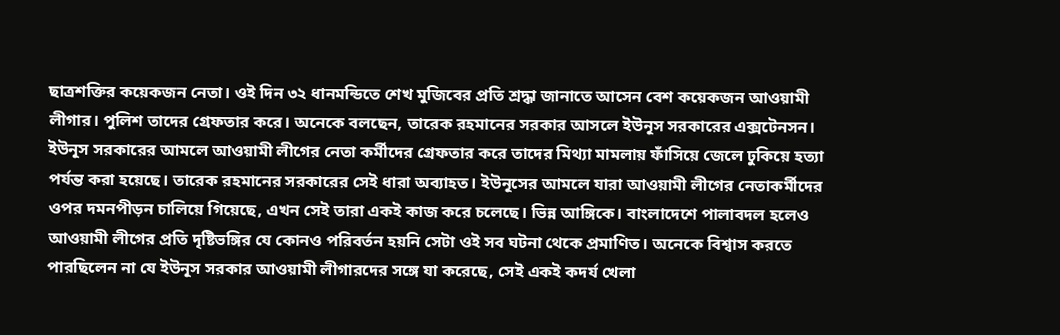ছাত্রশক্তির কয়েকজন নেতা। ওই দিন ৩২ ধানমন্ডিতে শেখ মুজিবের প্রতি শ্রদ্ধা জানাতে আসেন বেশ কয়েকজন আওয়ামী লীগার। পুলিশ তাদের গ্রেফতার করে। অনেকে বলছেন, তারেক রহমানের সরকার আসলে ইউনূস সরকারের এক্সটেনসন।
ইউনূস সরকারের আমলে আওয়ামী লীগের নেতা কর্মীদের গ্রেফতার করে তাদের মিথ্যা মামলায় ফাঁসিয়ে জেলে ঢুকিয়ে হত্যা পর্যন্ত করা হয়েছে। তারেক রহমানের সরকারের সেই ধারা অব্যাহত। ইউনূসের আমলে যারা আওয়ামী লীগের নেতাকর্মীদের ওপর দমনপীড়ন চালিয়ে গিয়েছে, এখন সেই তারা একই কাজ করে চলেছে। ভিন্ন আঙ্গিকে। বাংলাদেশে পালাবদল হলেও আওয়ামী লীগের প্রতি দৃষ্টিভঙ্গির যে কোনও পরিবর্তন হয়নি সেটা ওই সব ঘটনা থেকে প্রমাণিত। অনেকে বিশ্বাস করতে পারছিলেন না যে ইউনূস সরকার আওয়ামী লীগারদের সঙ্গে যা করেছে, সেই একই কদর্য খেলা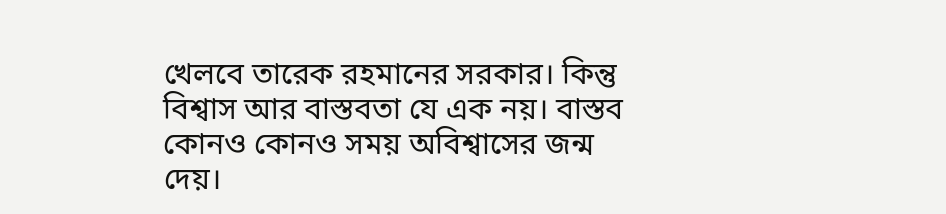খেলবে তারেক রহমানের সরকার। কিন্তু বিশ্বাস আর বাস্তবতা যে এক নয়। বাস্তব কোনও কোনও সময় অবিশ্বাসের জন্ম দেয়।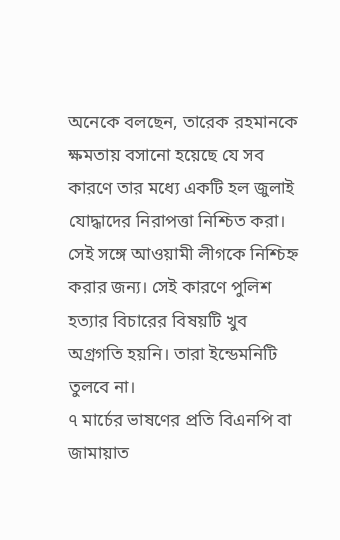অনেকে বলছেন, তারেক রহমানকে ক্ষমতায় বসানো হয়েছে যে সব কারণে তার মধ্যে একটি হল জুলাই যোদ্ধাদের নিরাপত্তা নিশ্চিত করা। সেই সঙ্গে আওয়ামী লীগকে নিশ্চিহ্ন করার জন্য। সেই কারণে পুলিশ হত্যার বিচারের বিষয়টি খুব অগ্রগতি হয়নি। তারা ইন্ডেমনিটি তুলবে না।
৭ মার্চের ভাষণের প্রতি বিএনপি বা জামায়াত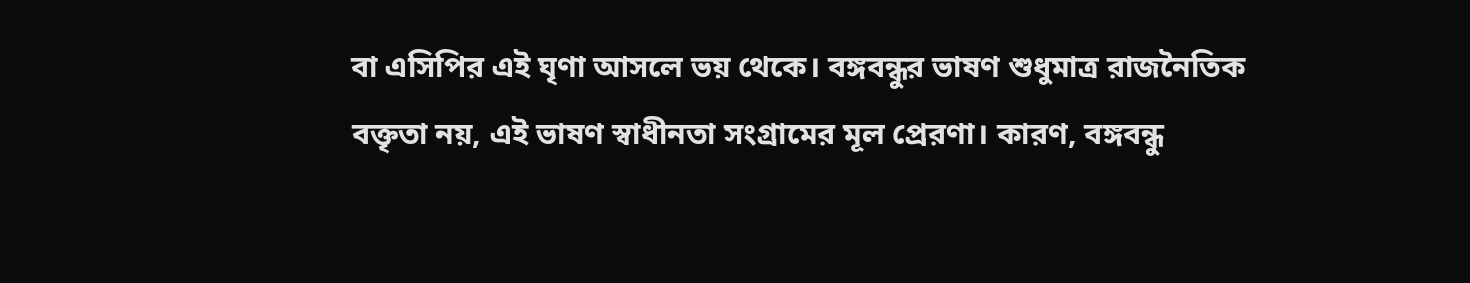বা এসিপির এই ঘৃণা আসলে ভয় থেকে। বঙ্গবন্ধুর ভাষণ শুধুমাত্র রাজনৈতিক বক্তৃতা নয়, এই ভাষণ স্বাধীনতা সংগ্রামের মূল প্রেরণা। কারণ, বঙ্গবন্ধু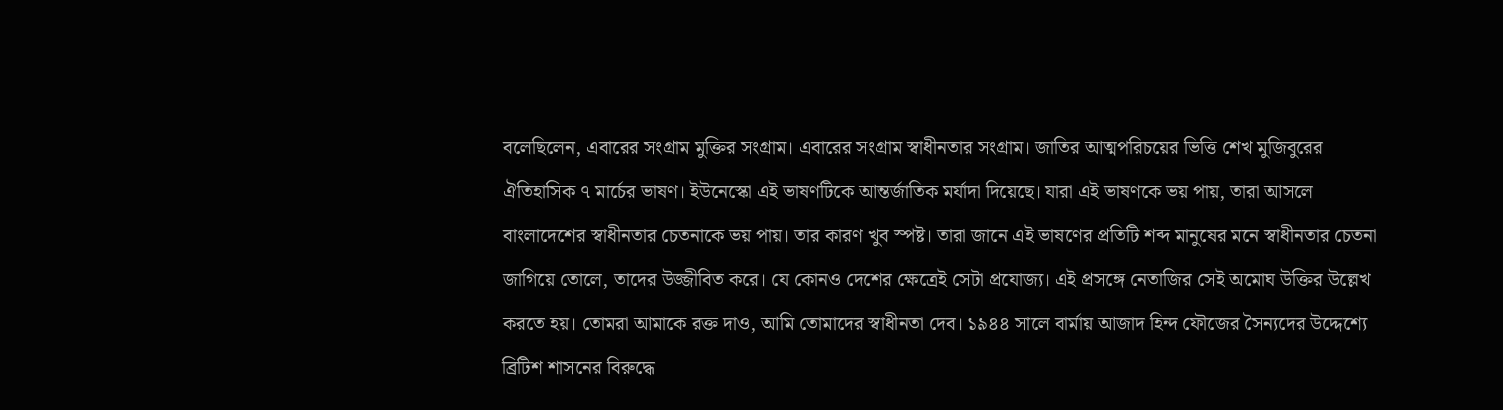বলেছিলেন, এবারের সংগ্রাম মুক্তির সংগ্রাম। এবারের সংগ্রাম স্বাধীনতার সংগ্রাম। জাতির আত্মপরিচয়ের ভিত্তি শেখ মুজিবুরের ঐতিহাসিক ৭ মার্চের ভাষণ। ইউনেস্কো এই ভাষণটিকে আন্তর্জাতিক মর্যাদা দিয়েছে। যারা এই ভাষণকে ভয় পায়, তারা আসলে বাংলাদেশের স্বাধীনতার চেতনাকে ভয় পায়। তার কারণ খুব স্পষ্ট। তারা জানে এই ভাষণের প্রতিটি শব্দ মানুষের মনে স্বাধীনতার চেতনা জাগিয়ে তোলে, তাদের উজ্জীবিত করে। যে কোনও দেশের ক্ষেত্রেই সেটা প্রযোজ্য। এই প্রসঙ্গে নেতাজির সেই অমোঘ উক্তির উল্লেখ করতে হয়। তোমরা আমাকে রক্ত দাও, আমি তোমাদের স্বাধীনতা দেব। ১৯৪৪ সালে বার্মায় আজাদ হিন্দ ফৌজের সৈন্যদের উদ্দেশ্যে ব্রিটিশ শাসনের বিরুদ্ধে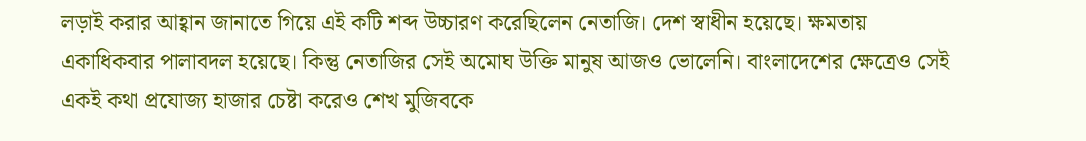লড়াই করার আহ্বান জানাতে গিয়ে এই কটি শব্দ উচ্চারণ করেছিলেন নেতাজি। দেশ স্বাধীন হয়েছে। ক্ষমতায় একাধিকবার পালাবদল হয়েছে। কিন্তু নেতাজির সেই অমোঘ উক্তি মানুষ আজও ভোলেনি। বাংলাদেশের ক্ষেত্রেও সেই একই কথা প্রযোজ্য হাজার চেষ্টা করেও শেখ মুজিবকে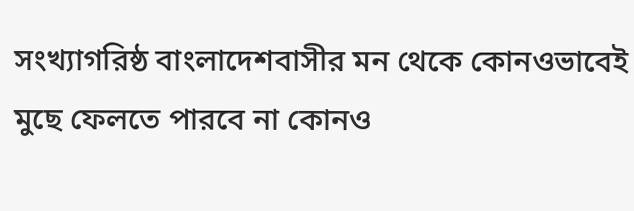সংখ্যাগরিষ্ঠ বাংলাদেশবাসীর মন থেকে কোনওভাবেই মুছে ফেলতে পারবে না কোনও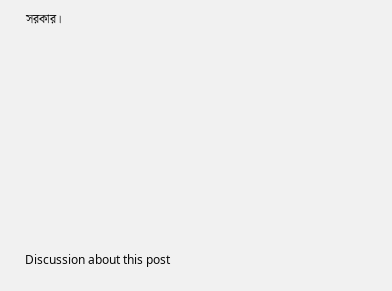সরকার।












Discussion about this post